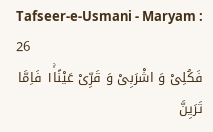Tafseer-e-Usmani - Maryam : 26
فَكُلِیْ وَ اشْرَبِیْ وَ قَرِّیْ عَیْنًا١ۚ فَاِمَّا تَرَیِنَّ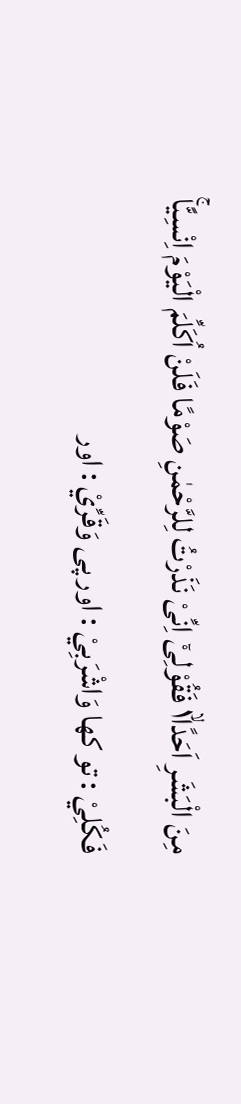مِنَ الْبَشَرِ اَحَدًا١ۙ فَقُوْلِیْۤ اِنِّیْ نَذَرْتُ لِلرَّحْمٰنِ صَوْمًا فَلَنْ اُكَلِّمَ الْیَوْمَ اِنْسِیًّاۚ
فَكُلِيْ : تو کھا وَاشْرَبِيْ : اور پی وَقَرِّيْ : اور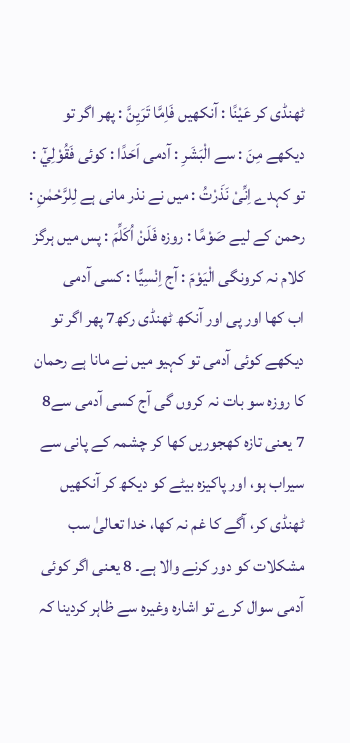ٹھنڈی کر عَيْنًا : آنکھیں فَاِمَّا تَرَيِنَّ : پھر اگر تو دیکھے مِنَ : سے الْبَشَرِ : آدمی اَحَدًا : کوئی فَقُوْلِيْٓ : تو کہدے اِنِّىْ نَذَرْتُ : میں نے نذر مانی ہے لِلرَّحْمٰنِ : رحمن کے لیے صَوْمًا : روزہ فَلَنْ اُكَلِّمَ : پس میں ہرگز کلام نہ کرونگی الْيَوْمَ : آج اِنْسِيًّا : کسی آدمی
اب کھا اور پی اور آنکھ ٹھنڈی رکھ7 پھر اگر تو دیکھے کوئی آدمی تو کہیو میں نے مانا ہے رحمان کا روزہ سو بات نہ کروں گی آج کسی آدمی سے8
7 یعنی تازہ کھجوریں کھا کر چشمہ کے پانی سے سیراب ہو، اور پاکیزہ بیٹے کو دیکھ کر آنکھیں ٹھنڈی کر، آگے کا غم نہ کھا، خدا تعالیٰ سب مشکلات کو دور کرنے والا ہے۔ 8 یعنی اگر کوئی آدمی سوال کرے تو اشارہ وغیرہ سے ظاہر کردینا کہ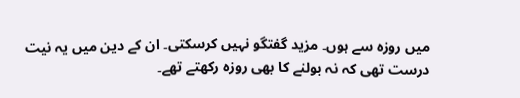میں روزہ سے ہوں۔ مزید گفتگو نہیں کرسکتی۔ ان کے دین میں یہ نیت درست تھی کہ نہ بولنے کا بھی روزہ رکھتے تھے۔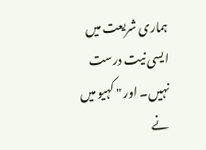ہماری شریعت میں ایسی نیت درست نہیں۔ اور " کہیو میں نے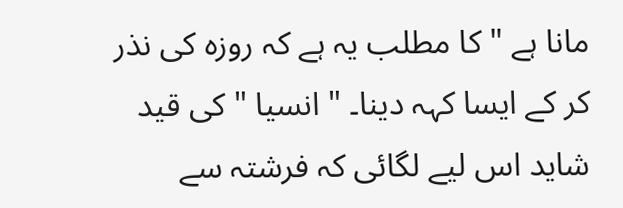مانا ہے " کا مطلب یہ ہے کہ روزہ کی نذر کر کے ایسا کہہ دینا۔ " انسیا " کی قید شاید اس لیے لگائی کہ فرشتہ سے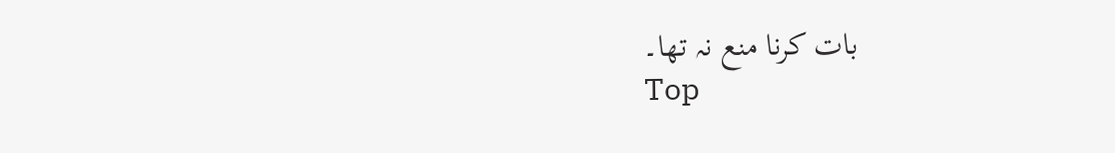بات کرنا منع نہ تھا۔
Top